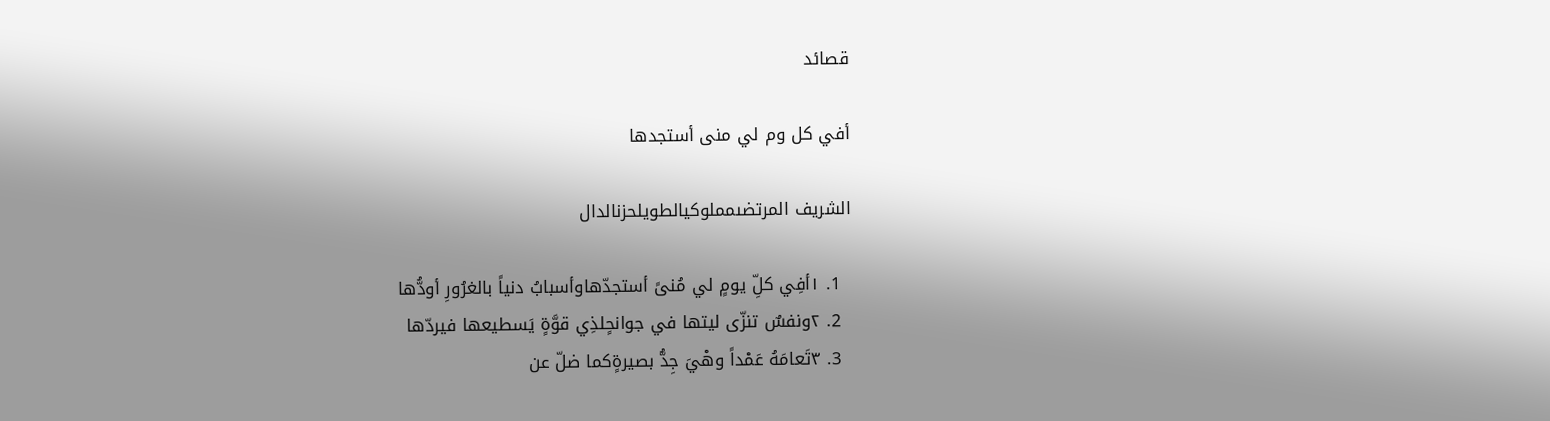قصائد

أفي كل وم لي منى أستجدها

الشريف المرتضىمملوكيالطويلحزنالدال

  1. ١أفِي كلِّ يومٍ لي مُنىً أستجدّهاوأسبابُ دنياً بالغرُورِ أودُّها
  2. ٢ونفسٌ تنزّى ليتها في جوانحٍلذِي قوَّةٍ يَسطيعها فيردّها
  3. ٣تَعامَهُ عَمْداً وهْيَ جِدُّ بصيرةٍكما ضلّ عن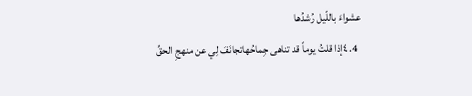عشواءَ باللّيل رُشدُها
  4. ٤إذا قلتُ يوماً قد تناهى جِماحُهاتجانَفَ لِي عن منهجِ الحقِّ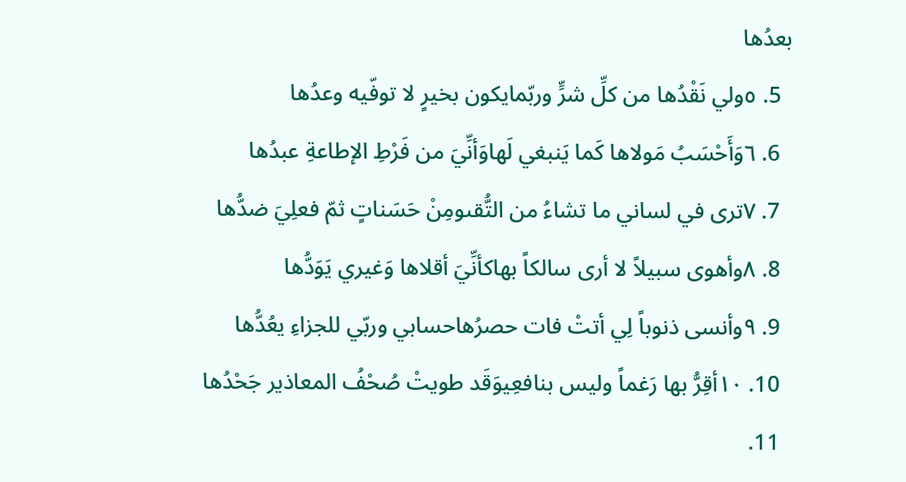بعدُها
  5. ٥ولي نَقْدُها من كلِّ شرٍّ وربّمايكون بخيرٍ لا توفّيه وعدُها
  6. ٦وَأَحْسَبُ مَولاها كَما يَنبغي لَهاوَأنِّيَ من فَرْطِ الإطاعةِ عبدُها
  7. ٧ترى في لساني ما تشاءُ من التُّقىومِنْ حَسَناتٍ ثمّ فعلِيَ ضدُّها
  8. ٨وأهوى سبيلاً لا أرى سالكاً بهاكأنِّيَ أقلاها وَغيري يَوَدُّها
  9. ٩وأنسى ذنوباً لِي أتتْ فات حصرُهاحسابي وربّي للجزاءِ يعُدُّها
  10. ١٠أقِرُّ بها رَغماً وليس بنافعِيوَقَد طويتْ صُحْفُ المعاذير جَحْدُها
  11.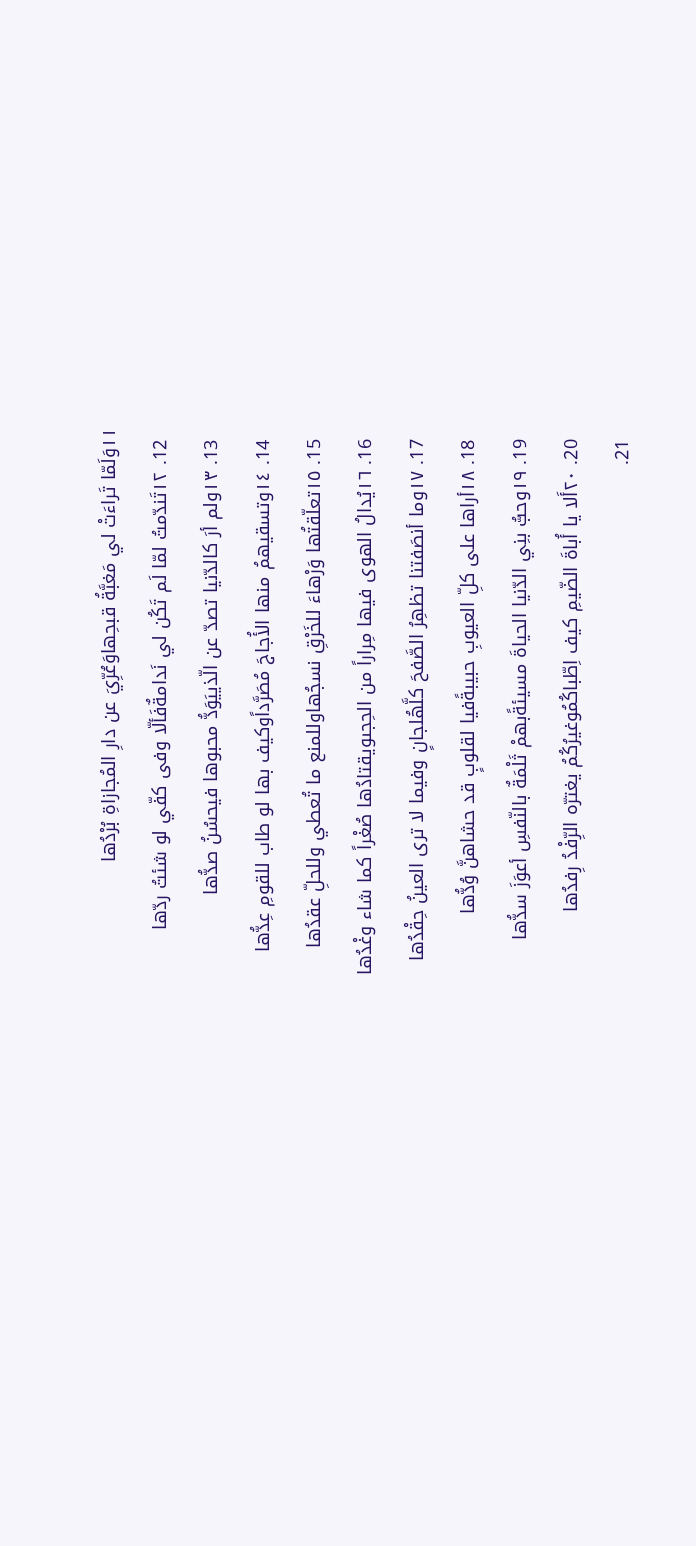١١وَلَمّا تَراءَتْ لي مَغبَّةُ قبحِهاوَعُرِّيَ عن دارِ المُجازاةِ بُرْدُها
  12. ١٢تَندّمتُ لمّا لَم تَكُن لي نَدامةٌفَألّا وفى كفّي لو شئتُ ردّها
  13. ١٣ولم أرَ كالدّنيا تصدّ عن الّذييَوَدُّ محبوها فيحسُنُ صدُّها
  14. ١٤وتسقيهمُ منها الأُجاجَ مُصَرَّداًوكيف بها لو طاب للقومِ عِدُّها
  15. ١٥تعلّقتُها وَرْهاءَ للخَرْقِ نسجُهاوللمنع ما تُعطي وللحلِّ عقدُها
  16. ١٦يُدالُ الهوى فيها مِراراً من الحِجىويقتادُها صُغْراً كما شاء وغْدُها
  17. ١٧وما أنصَفتنا تظهِرُ الصَّفحَ كلَّهُلجانٍ وفيما لا ترى العينُ حِقْدُها
  18. ١٨أراها على كلِّ العيوبِ حبيبةًفيا لقلوبٍ قد حشاهنَّ وُدُّها
  19. ١٩وحبُّ بنِي الدّنيا الحياةَ مسيئةًبهمْ ثَلْمَةٌ بالنّفسِ أعوَزَ سدُّها
  20. ٢٠أَلا يا أُباةَ الضّيمِ كيف اِطّباكُمُوغيرُكُمُ يغترّه الرِّفْدُ رِفدُها
  21.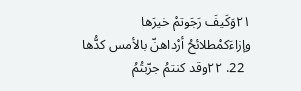٢١وَكَيفَ رَجَوتمْ خيرَها وإزاءَكمْطلائحُ أرْداهنّ بالأمس كدُّها
  22. ٢٢وقد كنتمُ جرّبتُمُ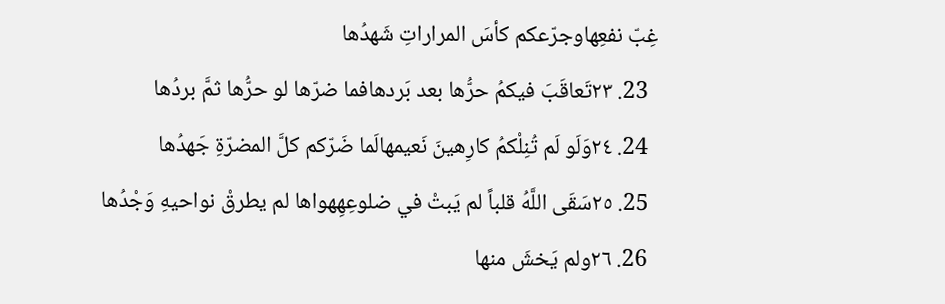غِبّ نفعِهاوجرّعكم كأسَ المراراتِ شَهدُها
  23. ٢٣تَعاقَبَ فيكمُ حرُّها بعد بَردهافما ضرّها لو حرُّها ثمَّ بردُها
  24. ٢٤وَلَو لَم تُنِلْكمُ كارِهينَ نَعيمهالَما ضَرّكم كلَّ المضرّةِ جَهدُها
  25. ٢٥سَقَى اللَّهُ قلباً لم يَبتْ في ضلوعِهِهواها لم يطرقْ نواحيهِ وَجْدُها
  26. ٢٦ولم يَخشَ منها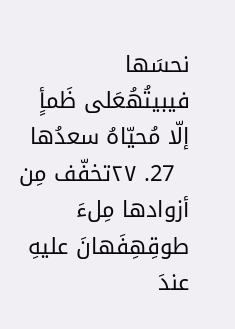نحسَها فيبيتُهُعَلى ظَمأٍ إلّا مُحيّاهُ سعدُها
  27. ٢٧تخفّف مِن أزوادها مِلءَ طوقِهِفَهانَ عليهِ عندَ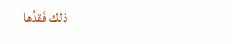ذلك فَقدُها